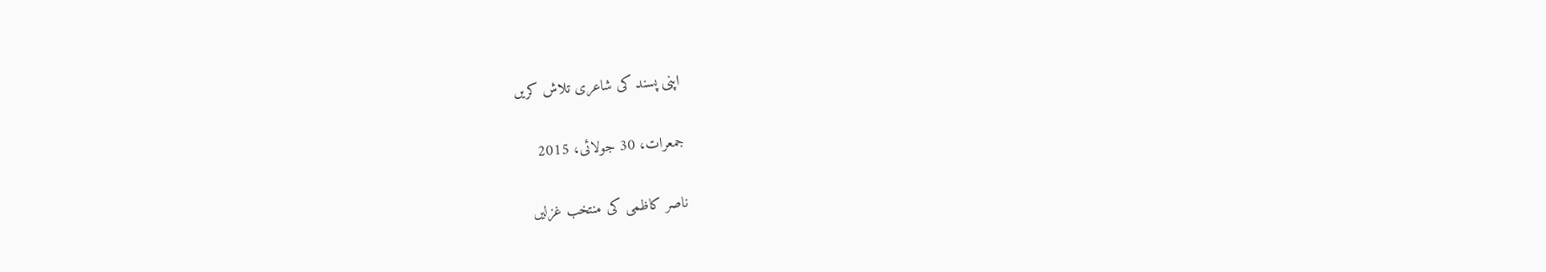اپنی پسند کی شاعری تلاش کریں

جمعرات، 30 جولائی، 2015

ناصر کاظمی کی منتخب غزلیں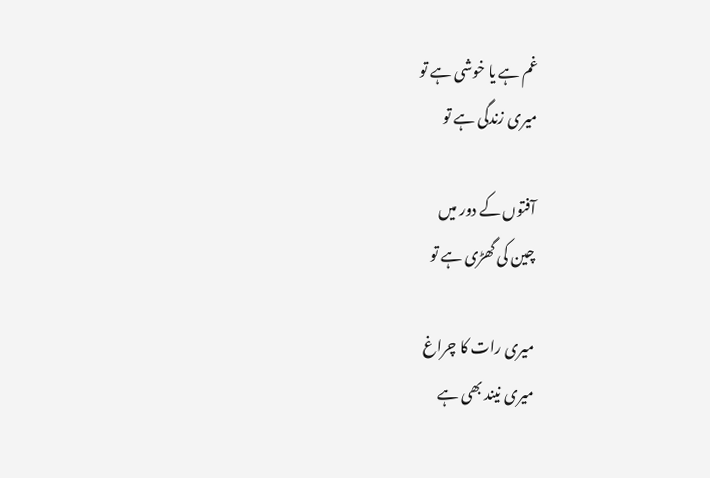غم ہے یا خوشی ہے تو
میری زندگی ہے تو

آفتوں کے دور میں
چین کی گھڑی ہے تو

میری رات کا چراغ
میری نیند بھی ہے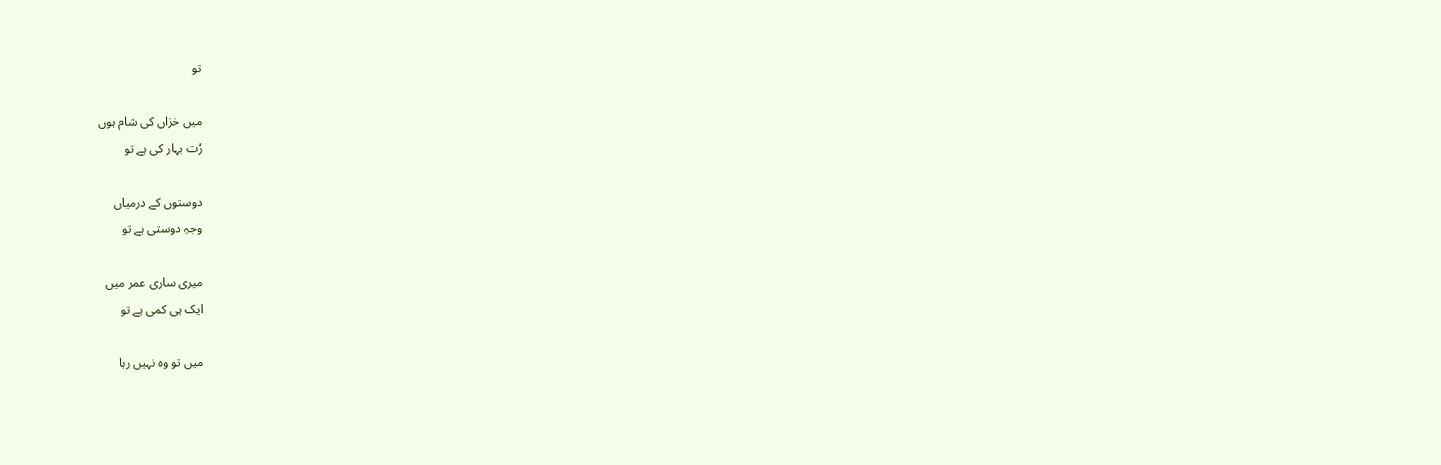تو

میں خزاں کی شام ہوں
رُت بہار کی ہے تو

دوستوں کے درمیاں
وجہِ دوستی ہے تو

میری ساری عمر میں
ایک ہی کمی ہے تو

میں تو وہ نہیں رہا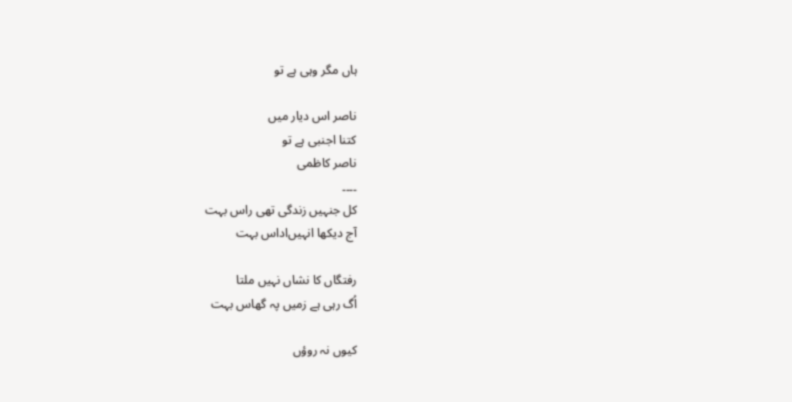ہاں مگر وہی ہے تو

ناصر اس دیار میں
کتنا اجنبی ہے تو
ناصر کاظمی
۔۔۔۔
کل جنہیں زندگی تھی راس بہت
آج دیکھا انہیں‌اداس بہت

رفتگاں کا نشاں نہیں ملتا
اُگ رہی ہے زمیں پہ گھاس بہت

کیوں نہ روؤں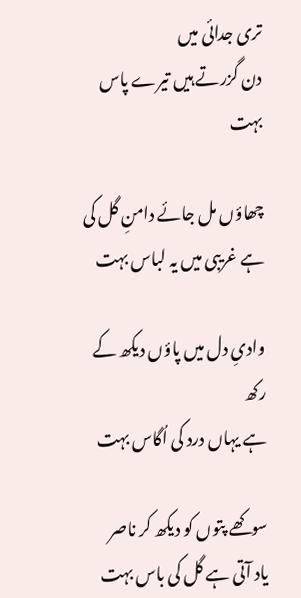تری جدائی میں
دن گزرتے ہیں تیرے پاس بہت

چھاؤں مل جائے دامنِ گل کی
ہے غریبی میں یہ لباس بہت

وادیِ دل میں پاؤں دیکھ کے رکھ
ہے یہاں درد کی اُگاس بہت

سوکھے پتوں کو دیکھ کر ناصر
یاد آتی ہے گل کی باس بہت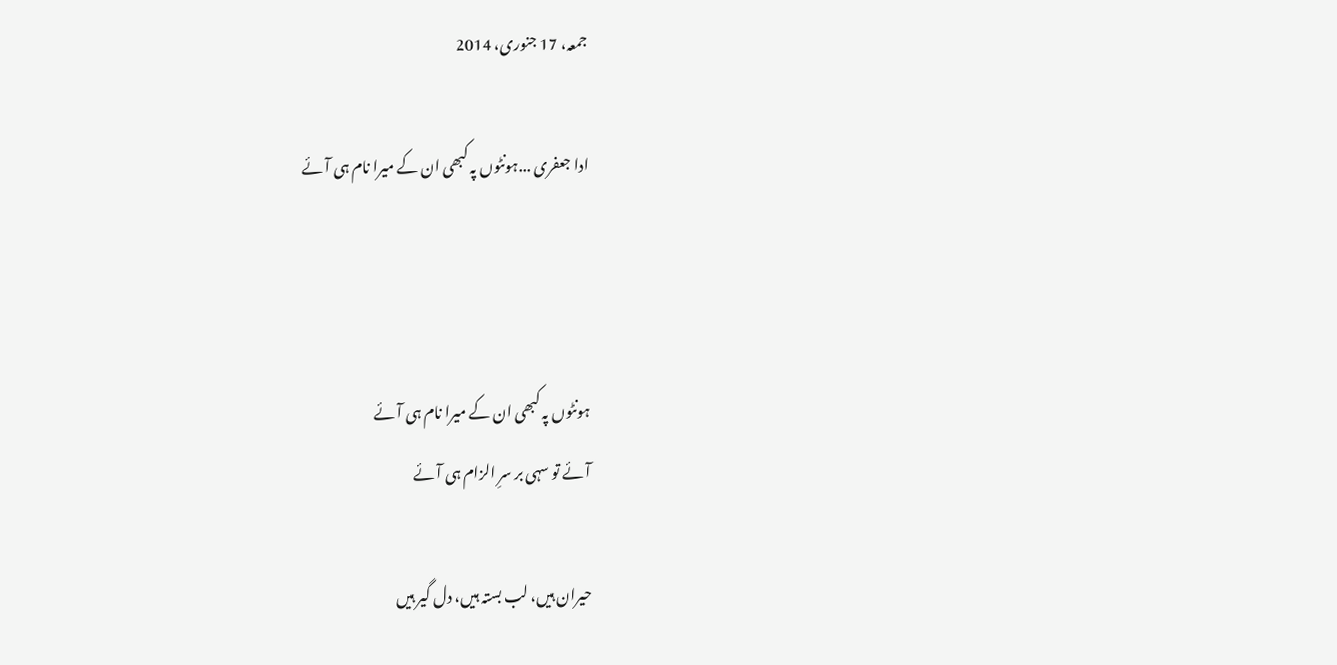جمعہ، 17 جنوری، 2014

ادا جعفری ...ہونٹوں پہ کبھی ان کے میرا نام ہی آئے



ہونٹوں پہ کبھی ان کے میرا نام ہی آئے
آئے تو سہی بر سرِ الزام ہی آئے

حیران ہیں، لب بستہ ہیں، دل گیر ہیں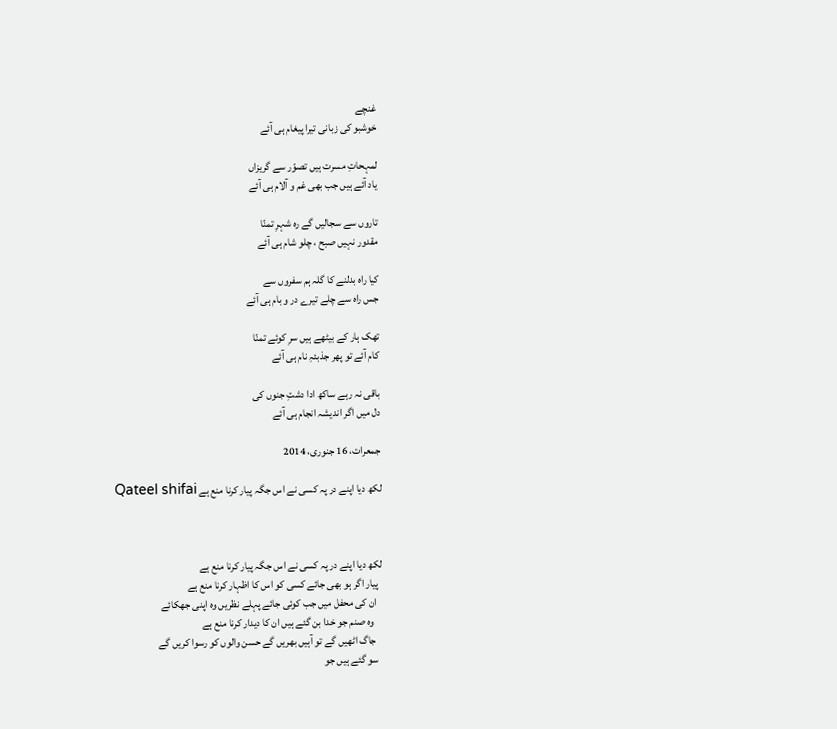غنچے
خوشبو کی زبانی تیرا پیغام ہی آئے

لمہحاتِ مسرت ہیں تصوّر سے گریزاں
یاد آئے ہیں جب بھی غم و آلام ہی آئے

تاروں سے سجالیں گے رہ شہرِ تمنّا
مقدور نہیں صبح ، چلو شام ہی آئے

کیا راہ بدلنے کا گلہ ہم سفروں سے
جس راہ سے چلے تیرے در و بام ہی آئے

تھک ہار کے بیٹھے ہیں سرِ کوئے تمنّا
کام آئے تو پھر جذبئہِ نام ہی آئے

باقی نہ رہے ساکھ ادا دشتِ جنوں کی
دل میں اگر اندیشہ انجام ہی آئے

جمعرات، 16 جنوری، 2014

لكھ دیا اپنے در پہ كسی نے اس جگہ پیار كرنا منع ہے Qateel shifai



لكھ دیا اپنے در پہ كسی نے اس جگہ پیار كرنا منع ہے
  پیار اگر ہو بھی جائے كسی كو اس كا اظہار كرنا منع ہے
   ان كی محفل میں جب كوئی جائے پہلے نظریں وہ اپنی جھكائے
    وہ صنم جو خدا بن گئے ہیں ان كا دیدار كرنا منع ہے
   جاگ اٹھیں گے تو آہیں بھریں گے حسن والوں كو رسوا كریں گے
  سو گئے ہیں جو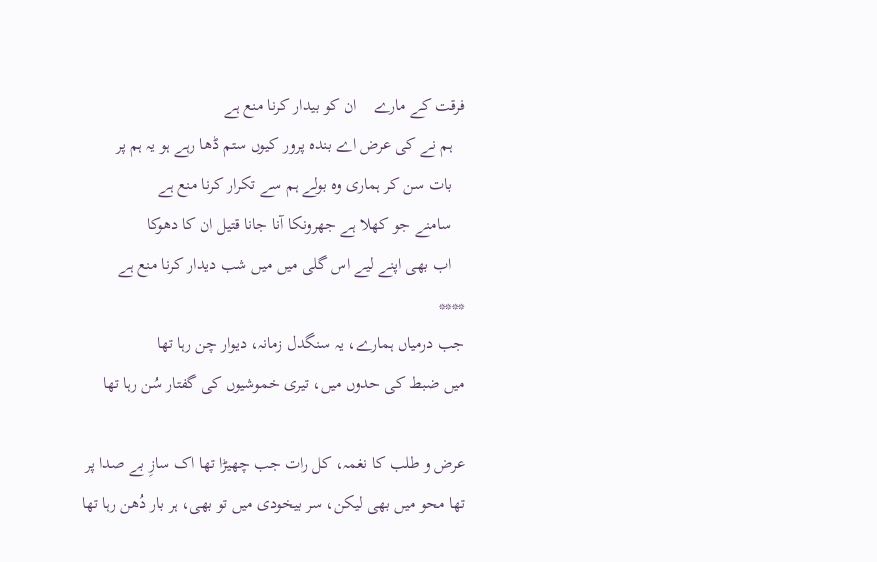فرقت كے مارے    ان كو بیدار كرنا منع ہے
   ہم نے كی عرض اے بندہ پرور كیوں ستم ڈھا رہے ہو یہ ہم پر
   بات سن كر ہماری وہ بولے ہم سے تكرار كرنا منع ہے
   سامنے جو كھلا ہے جھرونكا آنا جانا قتیل ان كا دھوكا
   اب بھی اپنے لیے اس گلی میں میں شب دیدار كرنا منع ہے
****
جب درمیاں ہمارے، یہ سنگدل زمانہ، دیوار چن رہا تھا
میں ضبط کی حدوں میں، تیری خموشیوں کی گفتار سُن رہا تھا

عرض و طلب کا نغمہ، کل رات جب چھیڑا تھا اک سازِ بے صدا پر
تھا محو میں بھی لیکن، سر بیخودی میں تو بھی، ہر بار دُھن رہا تھا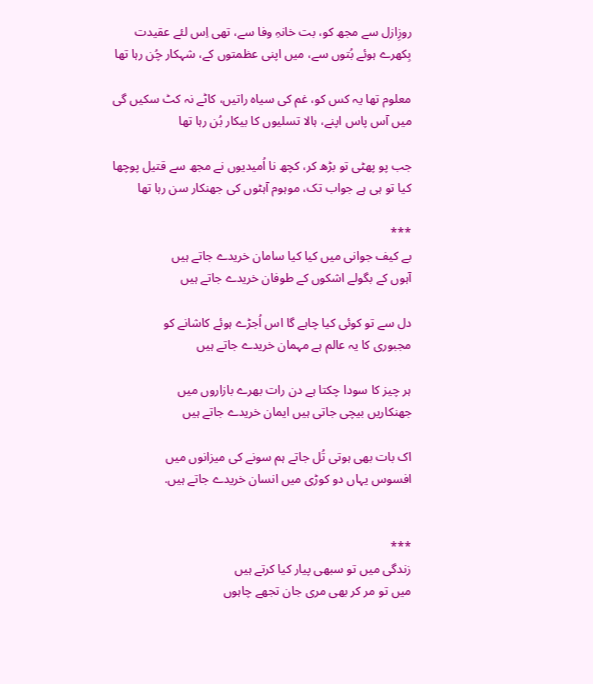روزِازل سے مجھ کو، بت خانہِ وفا سے، تھی اِس لئے عقیدت
بِکھرے ہوئے بُتوں سے، میں اپنی عظمتوں کے، شہکار چُن رہا تھا

معلوم تھا یہ کس کو، غم کی سیاہ راتیں، کاٹے نہ کٹ سکیں گی
میں آس پاس اپنے، ہالا تسلیوں کا بیکار بُن رہا تھا

جب پو پھٹی تو بڑھ کر، کچھ نا اُمیدیوں نے مجھ سے قتیل پوچھا
کیا تو ہی ہے جواب تک، موہوم آہٹوں کی جھنکار سن رہا تھا

***
بے کیف جوانی میں کیا کیا سامان خریدے جاتے ہیں
آہوں کے بگولے اشکوں کے طوفان خریدے جاتے ہیں

دل سے تو کوئی کیا چاہے گا اس اُجڑے ہوئے کاشانے کو
مجبوری کا یہ عالم ہے مہمان خریدے جاتے ہیں

ہر چیز کا سودا چکتا ہے دن رات بھرے بازاروں میں
جھنکاریں بیچی جاتی ہیں ایمان خریدے جاتے ہیں

اک بات بھی ہوتی تُل جاتے ہم سونے کی میزانوں میں
افسوس یہاں دو کوڑی میں انسان خریدے جاتے ہیں.


***
زندگی میں تو سبھی پیار کیا کرتے ہیں
میں تو مر کر بھی مری جان تجھے چاہوں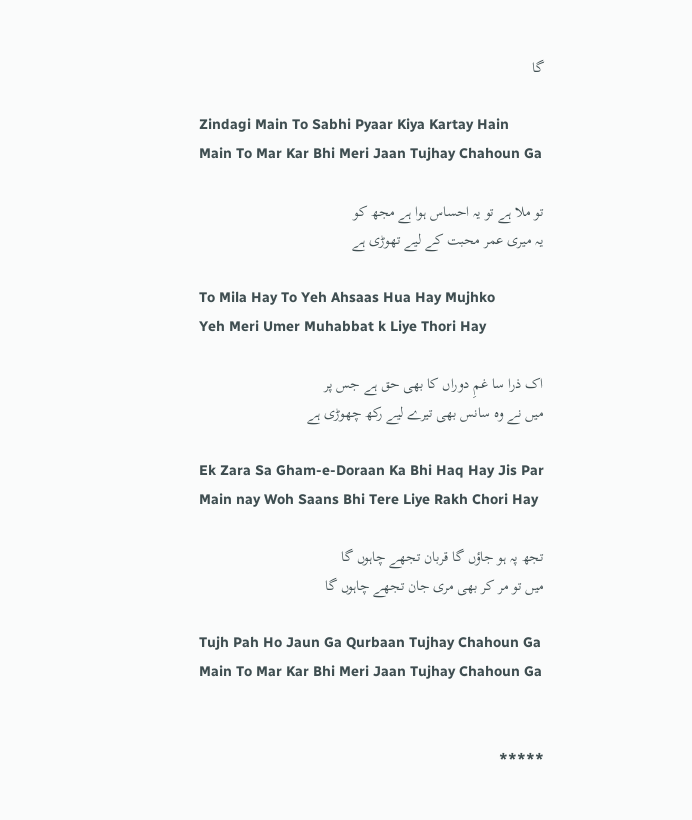گا

Zindagi Main To Sabhi Pyaar Kiya Kartay Hain
Main To Mar Kar Bhi Meri Jaan Tujhay Chahoun Ga

تو ملا ہے تو یہ احساس ہوا ہے مجھ کو
یہ میری عمر محبت کے لیے تھوڑی ہے

To Mila Hay To Yeh Ahsaas Hua Hay Mujhko
Yeh Meri Umer Muhabbat k Liye Thori Hay

اک ذرا سا غمِ دوراں کا بھی حق ہے جس پر
میں نے وہ سانس بھی تیرے لیے رکھ چھوڑی ہے

Ek Zara Sa Gham-e-Doraan Ka Bhi Haq Hay Jis Par
Main nay Woh Saans Bhi Tere Liye Rakh Chori Hay

تجھ پہ ہو جاؤں گا قربان تجھے چاہوں گا
میں تو مر کر بھی مری جان تجھے چاہوں گا

Tujh Pah Ho Jaun Ga Qurbaan Tujhay Chahoun Ga
Main To Mar Kar Bhi Meri Jaan Tujhay Chahoun Ga


*****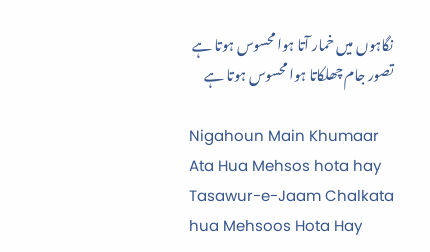نگاہوں میں خمار آتا ہوا محسوس ہوتا ہے
تصور جام چھلکاتا ہوا محسوس ہوتا ہے

Nigahoun Main Khumaar Ata Hua Mehsos hota hay
Tasawur-e-Jaam Chalkata hua Mehsoos Hota Hay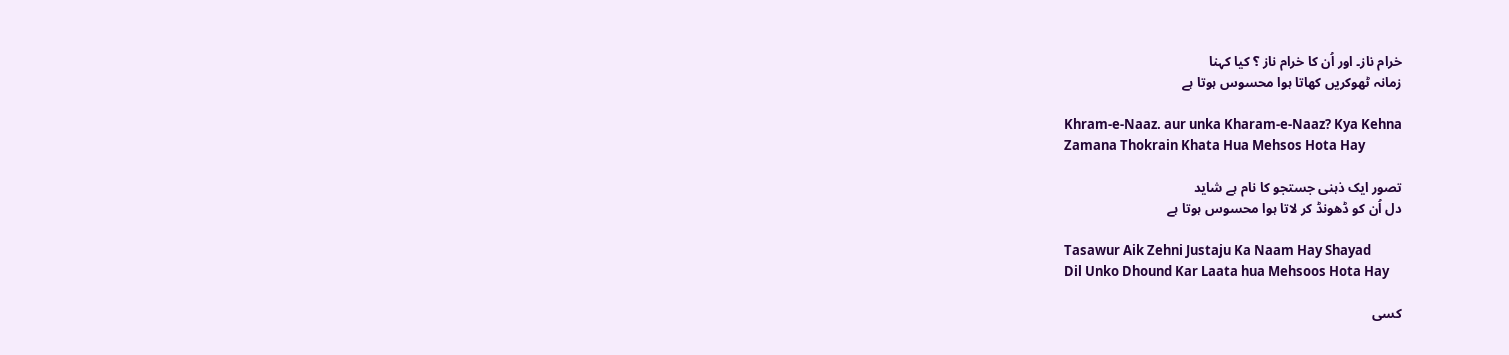خرام ناز۔ اور اُن کا خرام ناز ؟ کیا کہنا
زمانہ ٹھوکریں کھاتا ہوا محسوس ہوتا ہے

Khram-e-Naaz. aur unka Kharam-e-Naaz? Kya Kehna
Zamana Thokrain Khata Hua Mehsos Hota Hay

تصور ایک ذہنی جستجو کا نام ہے شاید
دل اُن کو ڈھونڈ کر لاتا ہوا محسوس ہوتا ہے

Tasawur Aik Zehni Justaju Ka Naam Hay Shayad
Dil Unko Dhound Kar Laata hua Mehsoos Hota Hay

کسی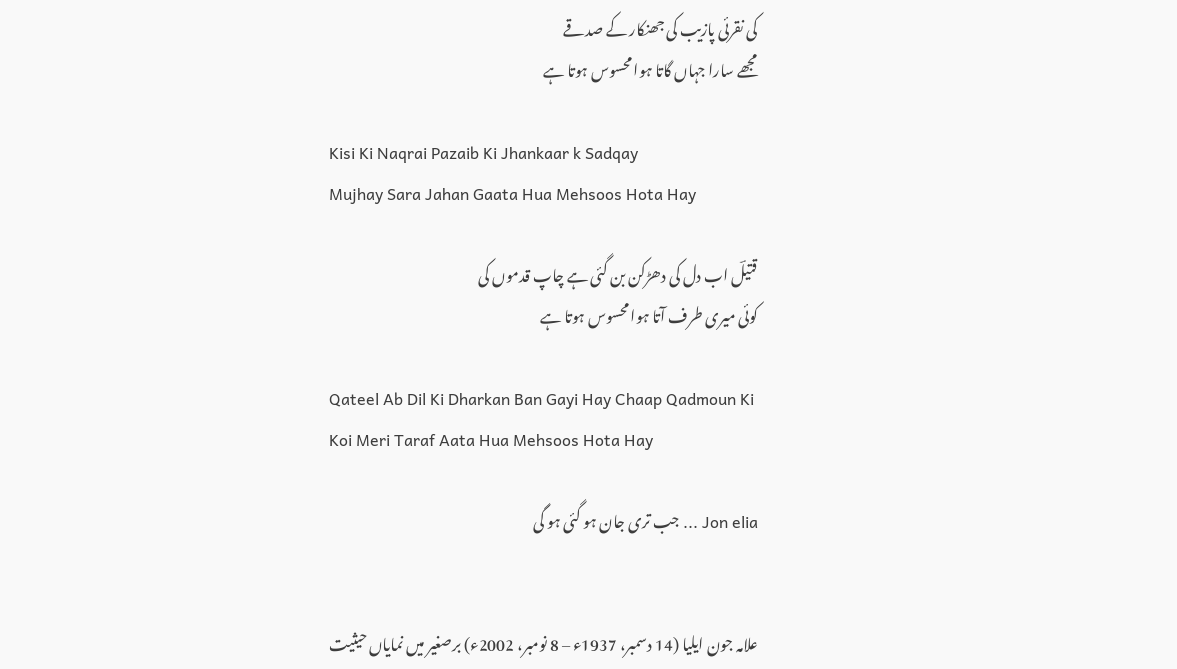کی نقرئی پازیب کی جھنکار کے صدقے
مجھے سارا جہاں گاتا ہوا محسوس ہوتا ہے

Kisi Ki Naqrai Pazaib Ki Jhankaar k Sadqay
Mujhay Sara Jahan Gaata Hua Mehsoos Hota Hay

قتیلؔ اب دل کی دھڑکن بن گئی ہے چاپ قدموں کی
کوئی میری طرف آتا ہوا محسوس ہوتا ہے

Qateel Ab Dil Ki Dharkan Ban Gayi Hay Chaap Qadmoun Ki
Koi Meri Taraf Aata Hua Mehsoos Hota Hay

Jon elia ... جب تری جان ہو گئی ہو گی


علامہ جون ایلیا (14 دسمبر، 1937ء – 8 نومبر، 2002ء) برصغیر میں نمایاں حیثیت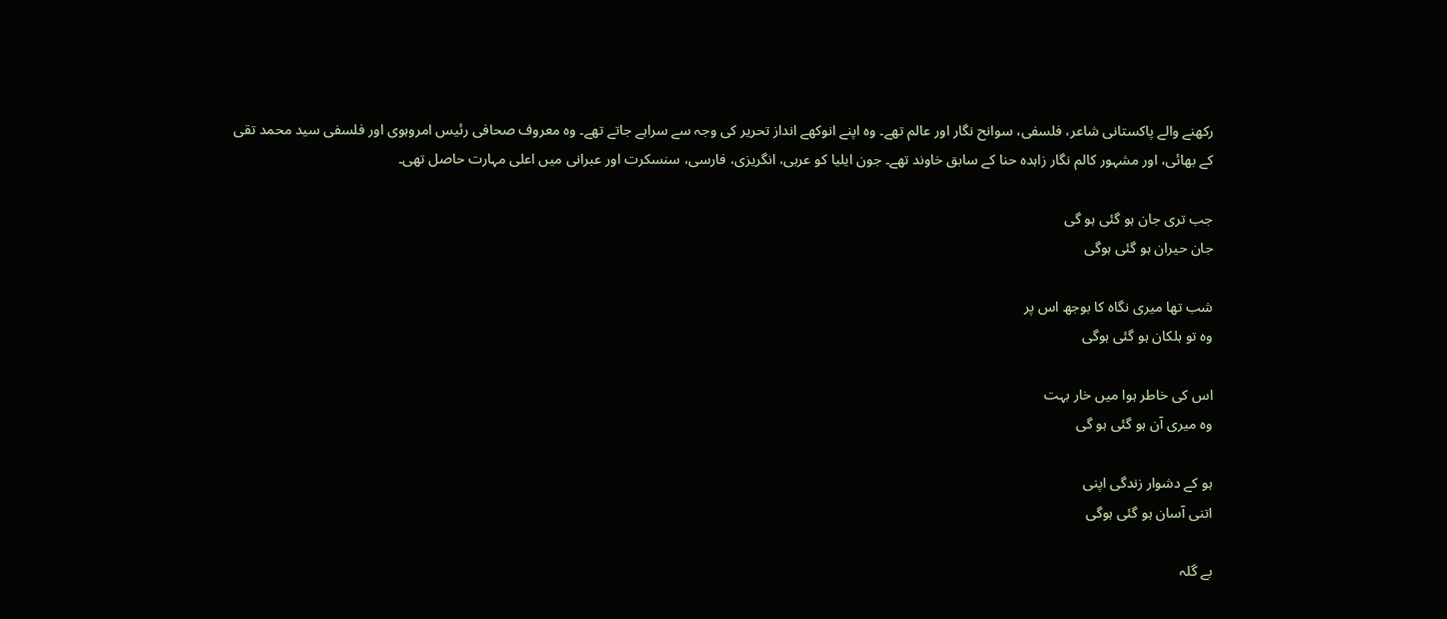رکھنے والے پاکستانی شاعر، فلسفی، سوانح نگار اور عالم تھے۔ وہ اپنے انوکھے انداز تحریر کی وجہ سے سراہے جاتے تھے۔ وہ معروف صحافی رئیس امروہوی اور فلسفی سید محمد تقی کے بھائی، اور مشہور کالم نگار زاہدہ حنا کے سابق خاوند تھے۔ جون ایلیا کو عربی، انگریزی، فارسی، سنسکرت اور عبرانی میں اعلی مہارت حاصل تھی۔

جب تری جان ہو گئی ہو گی
جان حیران ہو گئی ہوگی

شب تھا میری نگاہ کا بوجھ اس پر
وہ تو ہلکان ہو گئی ہوگی

اس کی خاطر ہوا میں خار بہت
وہ میری آن ہو گئی ہو گی

ہو کے دشوار زندگی اپنی
اتنی آسان ہو گئی ہوگی

بے گلہ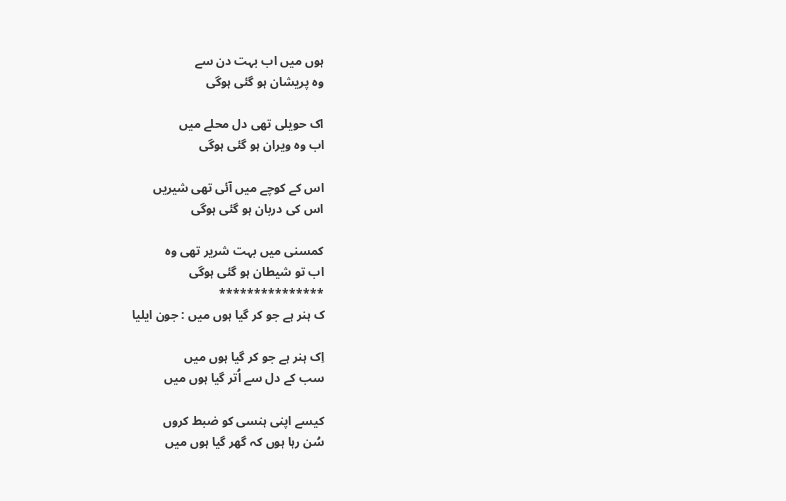ہوں میں اب بہت دن سے
وہ پریشان ہو گئی ہوگی

اک حویلی تھی دل محلے میں
اب وہ ویران ہو گئی ہوگی

اس کے کوچے میں آئی تھی شیریں
اس کی دربان ہو گئی ہوگی

کمسنی میں بہت شریر تھی وہ
اب تو شیطان ہو گئی ہوگی
***************
ک ہنر ہے جو کر گیا ہوں میں : جون ایلیا

اِک ہنر ہے جو کر گیا ہوں میں
سب کے دل سے اُتر گیا ہوں میں

کیسے اپنی ہنسی کو ضبط کروں
سُن رہا ہوں کہ گھر گیا ہوں میں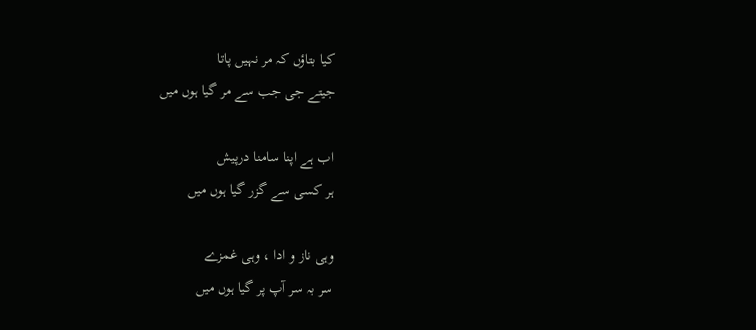کیا بتاؤں کہ مر نہیں پاتا
جیتے جی جب سے مر گیا ہوں میں

اب ہے اپنا سامنا درپیش
ہر کسی سے گزر گیا ہوں میں

وہی ناز و ادا ، وہی غمزے
سر بہ سر آپ پر گیا ہوں میں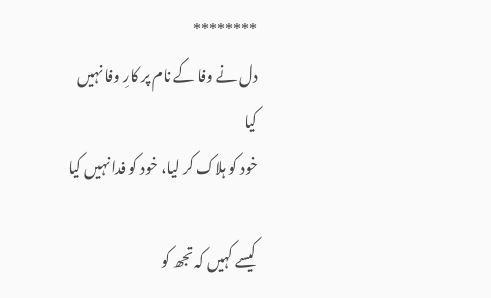********
دل نے وفا کے نام پر کارِ وفا نہیں کیا
خود کو ہلاک کر لیا، خود کو فدا نہیں کیا

کیسے کہیں کہ تجھ کو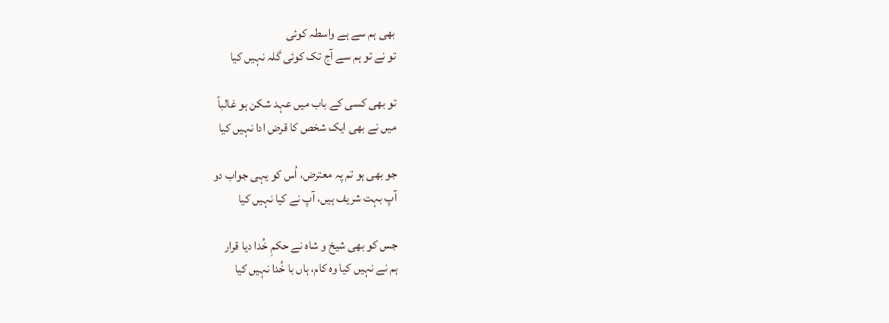بھی ہم سے ہے واسطہ کوئی
تو نے تو ہم سے آج تک کوئی گلہ نہیں کیا

تو بھی کسی کے باب میں عہد شکن ہو غالباً
میں نے بھی ایک شخص کا قرض ادا نہیں کیا

جو بھی ہو تم پہ معترض، اُس کو یہی جواب دو
آپ بہت شریف ہیں، آپ نے کیا نہیں کیا

جس کو بھی شیخ و شاہ نے حکمِ خُدا دیا قرار
ہم نے نہیں کیا وہ کام، ہاں با خُدا نہیں کیا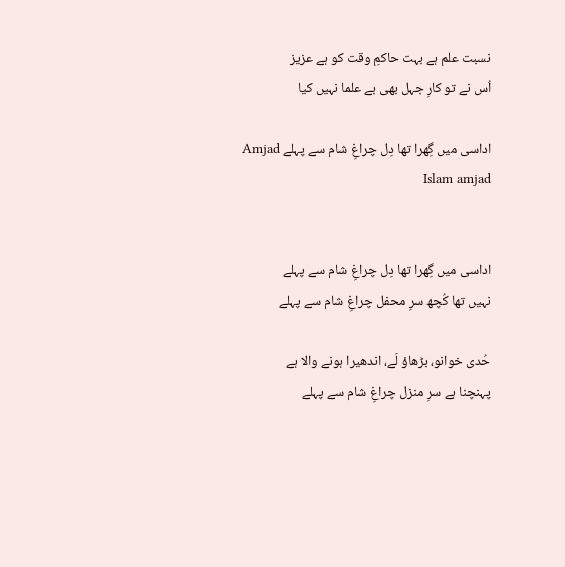نسبت علم ہے بہت حاکمِ وقت کو ہے عزیز
اُس نے تو کارِ جہل بھی بے علما نہیں کیا

اداسی میں گِھرا تھا دِل چراغِ شام سے پہلے Amjad Islam amjad


اداسی میں گِھرا تھا دِل چراغِ شام سے پہلے
نہیں تھا کُچھ سرِ محفل چراغِ شام سے پہلے

حُدی خوانو، بڑھاؤ لَے، اندھیرا ہونے والا ہے
پہنچنا ہے سرِ منزل چراغِ شام سے پہلے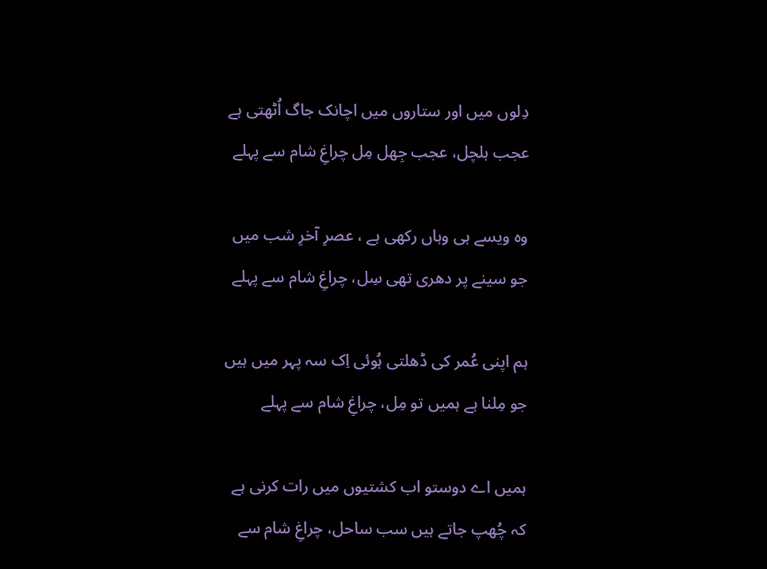دِلوں میں اور ستاروں میں اچانک جاگ اُٹھتی ہے
عجب ہلچل، عجب جِھل مِل چراغِ شام سے پہلے

وہ ویسے ہی وہاں رکھی ہے ، عصرِ آخرِ شب میں
جو سینے پر دھری تھی سِل، چراغِ شام سے پہلے

ہم اپنی عُمر کی ڈھلتی ہُوئی اِک سہ پہر میں ہیں
جو مِلنا ہے ہمیں تو مِل، چراغِ شام سے پہلے

ہمیں اے دوستو اب کشتیوں میں رات کرنی ہے
کہ چُھپ جاتے ہیں سب ساحل، چراغِ شام سے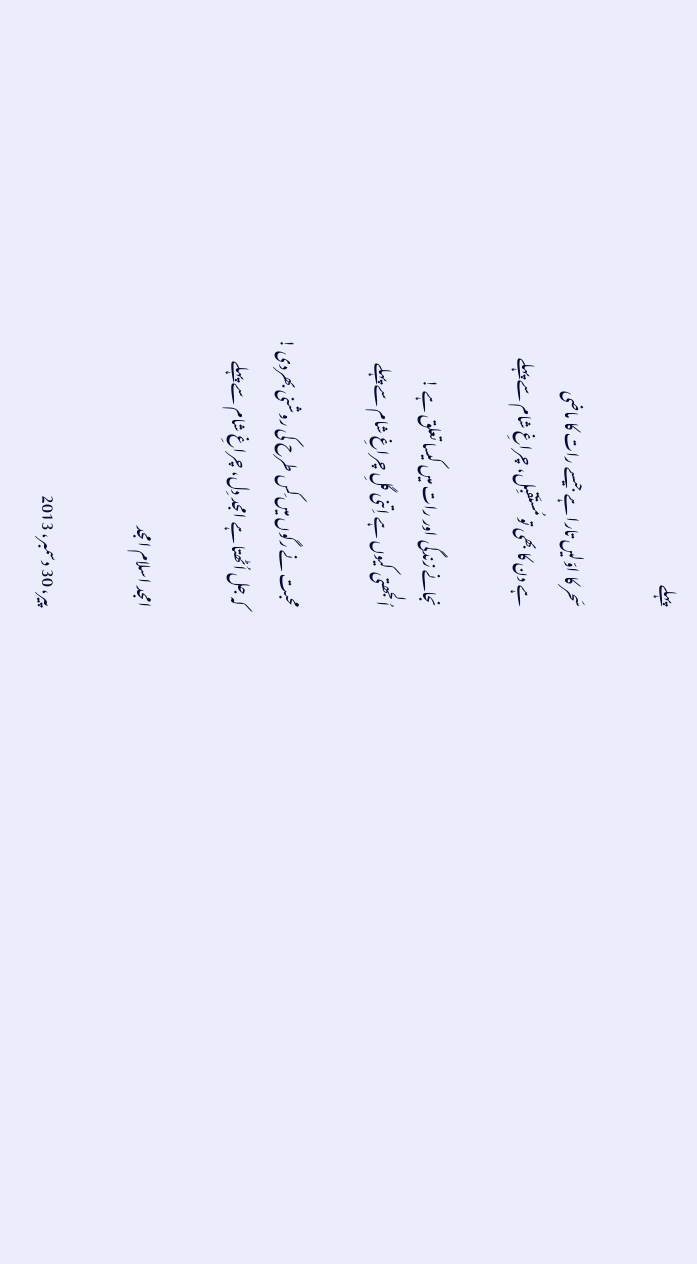پہلے

سَحر کا اوّلیں تارا ہے جیسے رات کا ماضی
ہے دن کا بھی تو مُستَقبِل، چراغِ شام سے پہلے

نجانے زندگی اور رات میں کیسا تعلق ہے !
اُلجھتی کیوں ہے اِتنی گلِ چراغِ شام سے پہلے

محبت نے رگوں میں کِس طرح کی روشنی بھردی !
کہ جل اُٹھتا ہے امجد دِل، چراغِ شام سے پہلے

امجد اسلام امجد

پیر، 30 دسمبر، 2013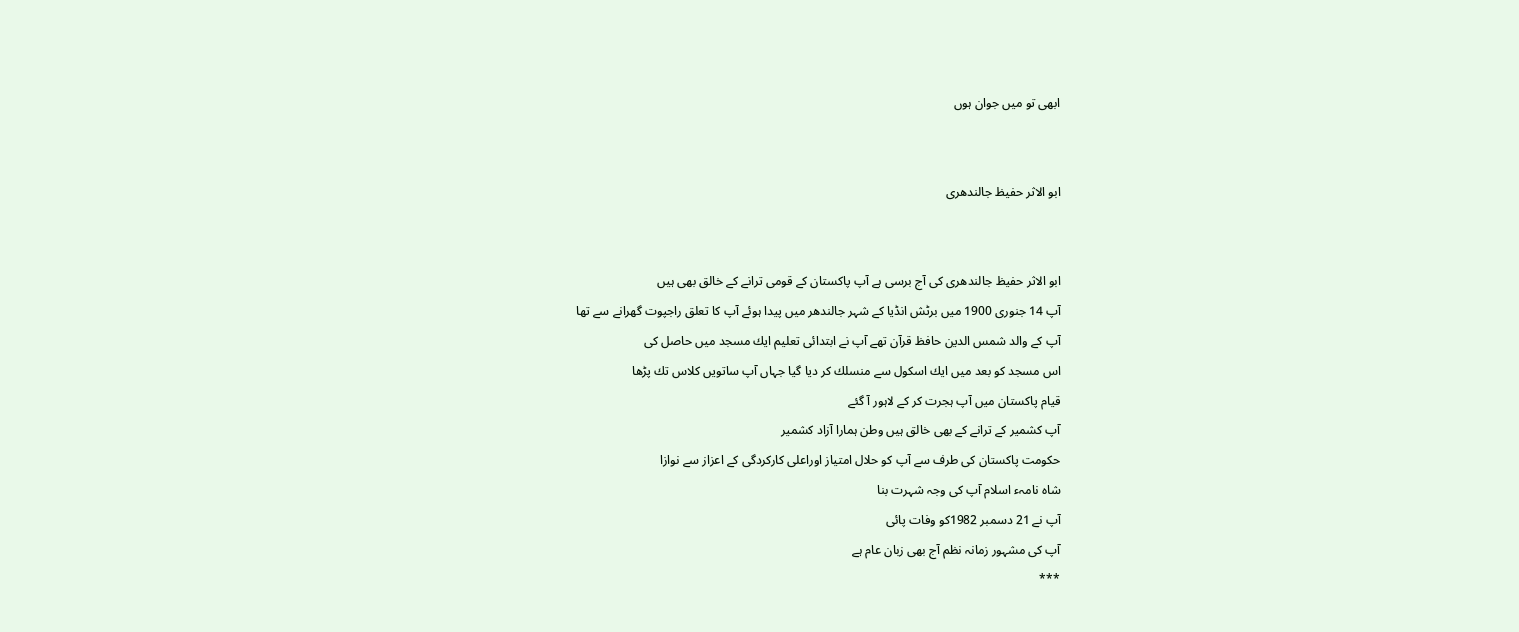ابھی تو میں جوان ہوں


ابو الاثر حفیظ جالندھری


ابو الاثر حفیظ جالندھری كی آج برسی ہے آپ پاكستان كے قومی ترانے كے خالق بھی ہیں
آپ 14 جنوری 1900 میں برٹش انڈیا كے شہر جالندھر میں پیدا ہوئے آپ كا تعلق راجپوت گھرانے سے تھا
آپ كے والد شمس الدین حافظ قرآن تھے آپ نے ابتدائی تعلیم ایك مسجد میں حاصل كی
اس مسجد كو بعد میں ایك اسكول سے منسلك كر دیا گیا جہاں آپ ساتویں كلاس تك پڑھا
قیام پاكستان میں آپ ہجرت كر كے لاہور آ گئے
آپ كشمیر كے ترانے كے بھی خالق ہیں وطن ہمارا آزاد كشمیر
حكومت پاكستان كی طرف سے آپ كو حلال امتیاز اوراعلی كاركردگی كے اعزاز سے نوازا
شاہ نامہء اسلام آپ كی وجہ شہرت بنا
آپ نے 21 دسمبر 1982كو وفات پائی
آپ كی مشہور زمانہ نظم آج بھی زبان عام ہے
***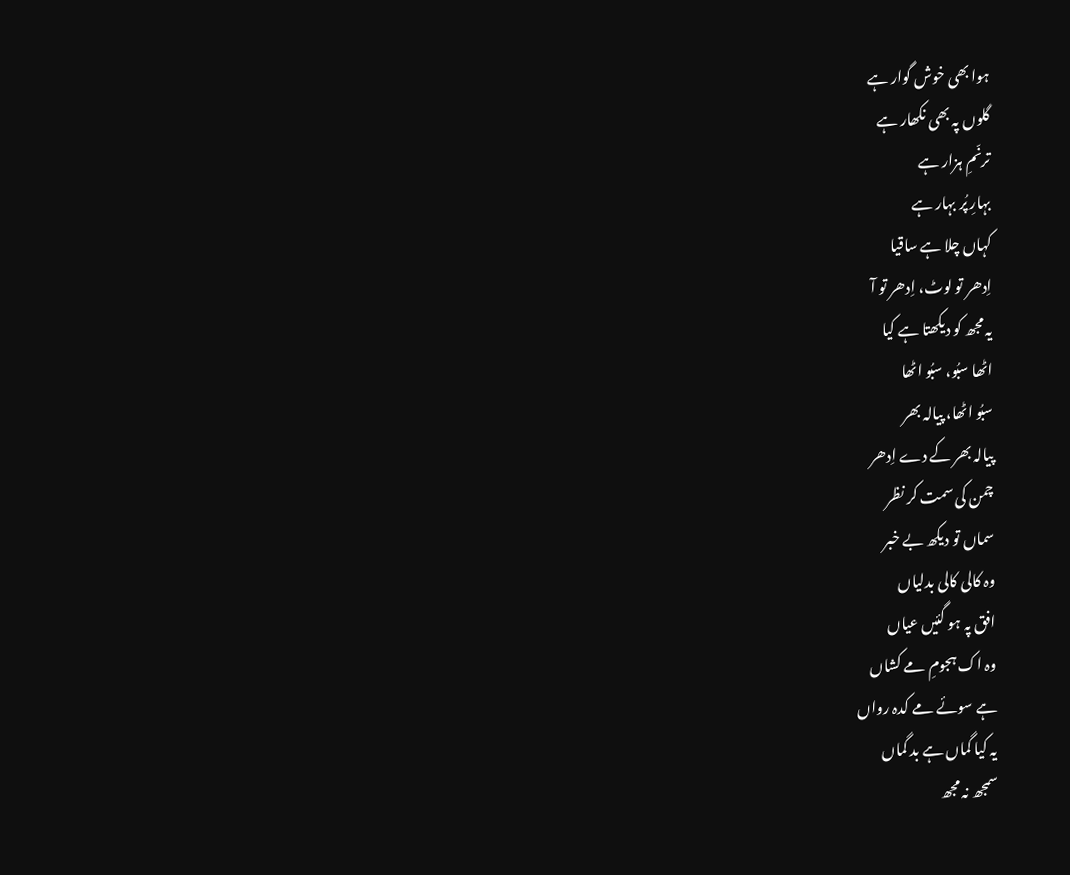ہوا بھی خوش گوار ہے
گلوں پہ بھی نکھار ہے
ترنّمِ ہزار ہے
بہارِ پُر بہار ہے
کہاں چلا ہے ساقیا
اِدھر تو لوٹ، اِدھر تو آ
یہ مجھ کو دیکھتا ہے کیا
اٹھا سبُو، سبُو اٹھا
سبُو اٹھا، پیالہ بھر
پیالہ بھر کے دے اِدھر
چمن کی سمت کر نظر
سماں تو دیکھ بے خبر
وہ کالی کالی بدلیاں
افق پہ ہو گئیں عیاں
وہ اک ہجومِ مے کشاں
ہے سوئے مے کدہ رواں
یہ کیا گماں ہے بد گماں
سمجھ نہ مجھ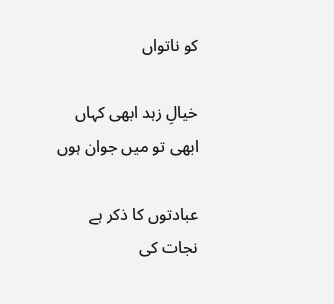کو ناتواں

خیالِ زہد ابھی کہاں
ابھی تو میں جوان ہوں

عبادتوں کا ذکر ہے
نجات کی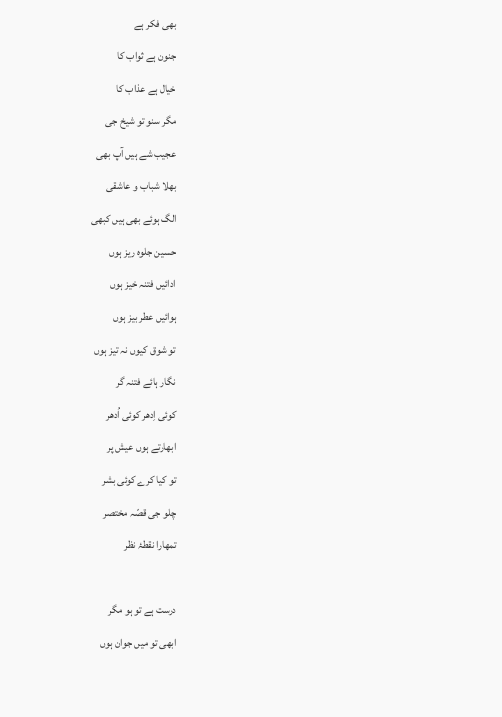بھی فکر ہے
جنون ہے ثواب کا
خیال ہے عذاب کا
مگر سنو تو شیخ جی
عجیب شے ہیں آپ بھی
بھلا شباب و عاشقی
الگ ہوئے بھی ہیں کبھی
حسین جلوہ ریز ہوں
ادائیں فتنہ خیز ہوں
ہوائیں عطر بیز ہوں
تو شوق کیوں نہ تیز ہوں
نگار ہائے فتنہ گر
کوئی اِدھر کوئی اُدھر
ابھارتے ہوں عیش پر
تو کیا کرے کوئی بشر
چلو جی قصّہ مختصر
تمھارا نقطۂ نظر

درست ہے تو ہو مگر
ابھی تو میں جوان ہوں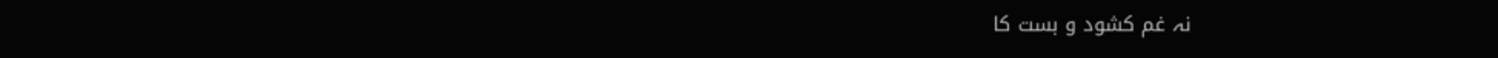نہ غم کشود و بست کا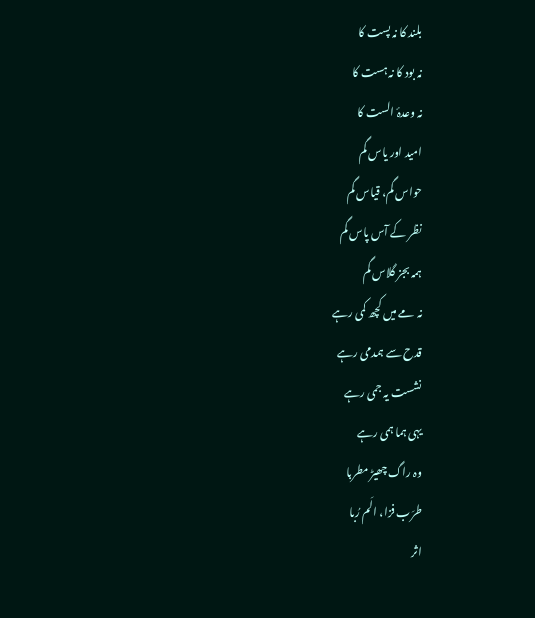بلند کا نہ پست کا
نہ بود کا نہ ہست کا
نہ وعدۂ الست کا
امید اور یاس گم
حواس گم، قیاس گم
نظر کے آس پاس گم
ہمہ بجز گلاس گم
نہ مے میں کچھ کمی رہے
قدح سے ہمدمی رہے
نشست یہ جمی رہے
یہی ہما ہمی رہے
وہ راگ چھیڑ مطربا
طرَب فزا، الَم رُبا
اثر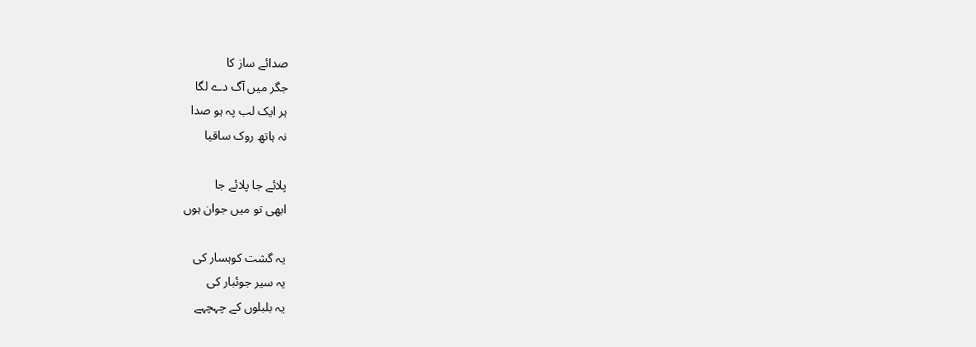صدائے ساز کا
جگر میں آگ دے لگا
ہر ایک لب پہ ہو صدا
نہ ہاتھ روک ساقیا

پلائے جا پلائے جا
ابھی تو میں جوان ہوں

یہ گشت کوہسار کی
یہ سیر جوئبار کی
یہ بلبلوں کے چہچہے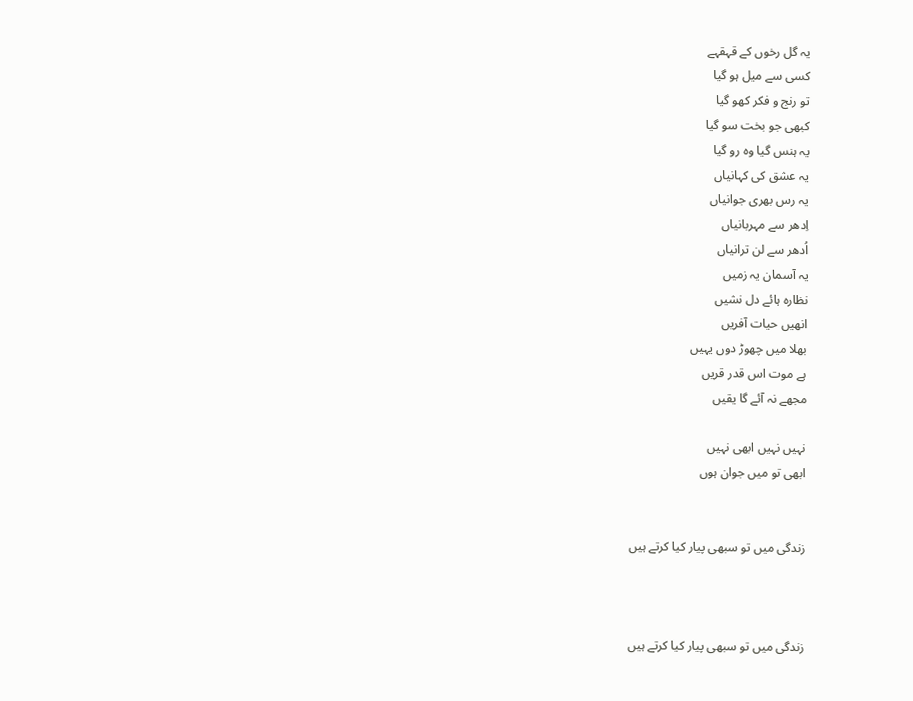یہ گل رخوں کے قہقہے
کسی سے میل ہو گیا
تو رنج و فکر کھو گیا
کبھی جو بخت سو گیا
یہ ہنس گیا وہ رو گیا
یہ عشق کی کہانیاں
یہ رس بھری جوانیاں
اِدھر سے مہربانیاں
اُدھر سے لن ترانیاں
یہ آسمان یہ زمیں
نظارہ ہائے دل نشیں
انھیں حیات آفریں
بھلا میں چھوڑ دوں یہیں
ہے موت اس قدر قریں
مجھے نہ آئے گا یقیں

نہیں نہیں ابھی نہیں
ابھی تو میں جوان ہوں


زندگی میں تو سبھی پیار کیا کرتے ہیں



زندگی میں تو سبھی پیار کیا کرتے ہیں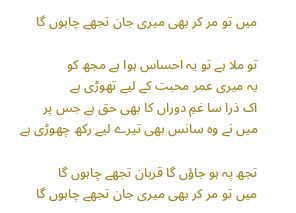میں تو مر کر بھی میری جان تجھے چاہوں گا

تو ملا ہے تو یہ احساس ہوا ہے مجھ کو
یہ میری عمر محبت کے لیے تھوڑی ہے
اک ذرا سا غمِ دوراں کا بھی حق ہے جس پر
میں نے وہ سانس بھی تیرے لیے رکھ چھوڑی ہے

تجھ پہ ہو جاؤں گا قربان تجھے چاہوں گا
میں تو مر کر بھی میری جان تجھے چاہوں گا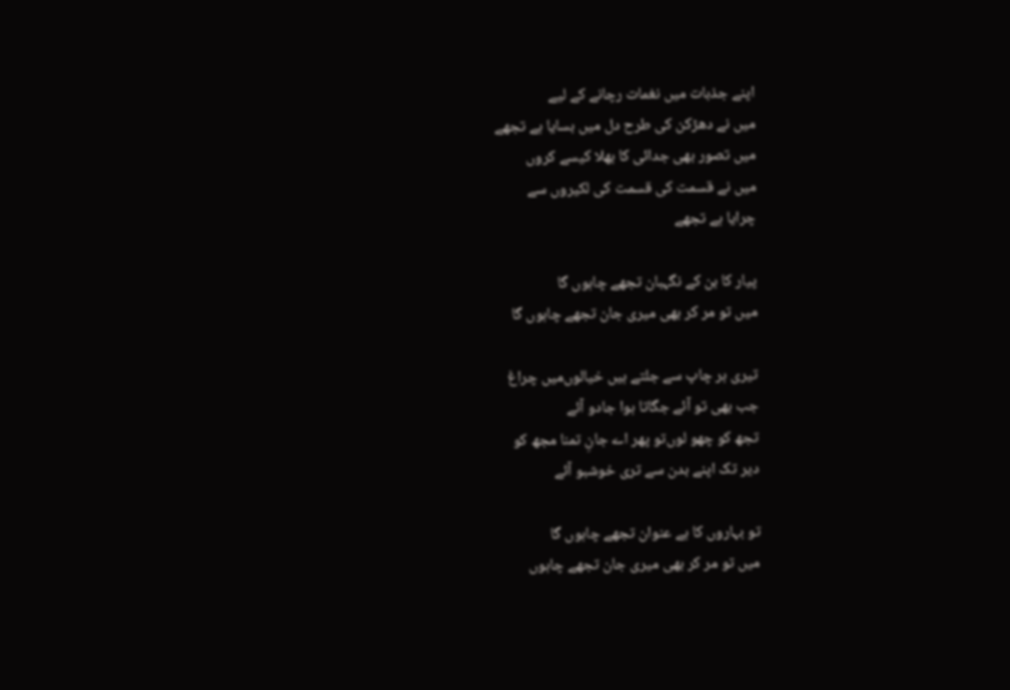اپنے جذبات میں نغمات رچانے کے لیے
میں نے دھڑکن کی طرح دل میں بسایا ہے تجھے
میں تصور بھی جدائی کا بھلا کیسے کروں
میں نے قسمت کی قسمت کی لکیروں‌ سے
چرایا ہے تجھے

پیار کا بن کے نگہبان تجھے چاہوں گا
میں تو مر کر بھی میری جان تجھے چاہوں گا

تیری ہر چاپ سے جلتے ہیں خیالوں‌میں چراغ
جب بھی تو آئے جگاتا ہوا جادو آئے
تجھ کو چھو لوں‌تو پھر اے جانِ تمنا مجھ کو
دیر تک اپنے بدن سے تری خوشبو آئے

تو بہاروں کا ہے عنوان تجھے چاہوں گا
میں تو مر کر بھی میری جان تجھے چاہوں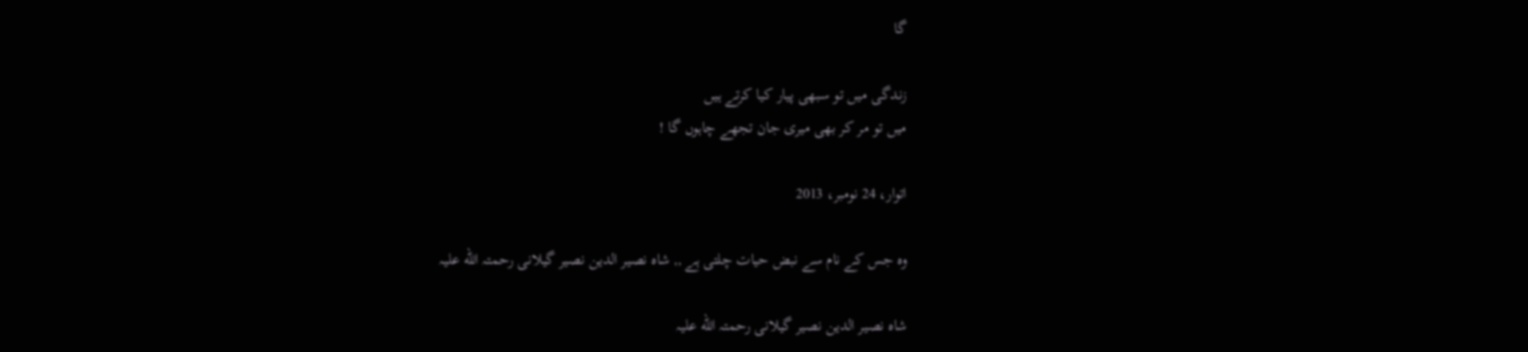گا

زندگی میں تو سبھی پیار کیا کرتے ہیں
میں تو مر کر بھی میری جان تجھے چاہوں گا !

اتوار، 24 نومبر، 2013

وہ جس کے نام سے نبض حیات چلتی ہے ,, شاہ نصیر الدین نصیر گیلانی رحمتہ الله علیہ

شاہ نصیر الدین نصیر گیلانی رحمتہ الله علیہ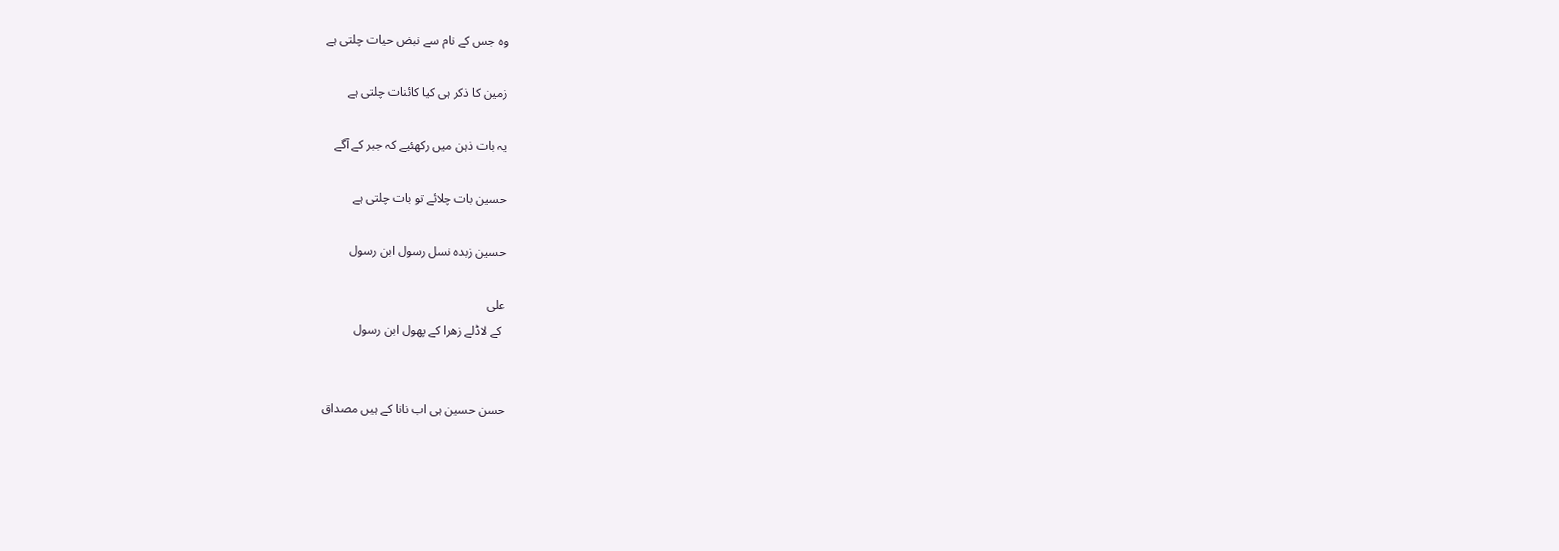وہ جس کے نام سے نبض حیات چلتی ہے

زمین کا ذکر ہی کیا کائنات چلتی ہے

یہ بات ذہن میں رکھئیے کہ جبر کے آگے

حسین بات چلائے تو بات چلتی ہے

حسین زبدہ نسل رسول ابن رسول

علی
 کے لاڈلے زھرا کے پھول ابن رسول


حسن حسین ہی اب نانا کے ہیں مصداق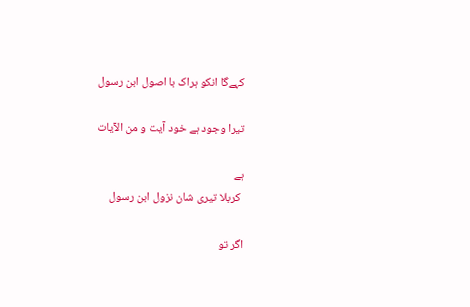کہےگا انکو ہراک با اصول ابن رسول

تیرا وجود ہے خود آیت و من الآیات

ہے
 کربلا تیری شان نزول ابن رسول

اگر تو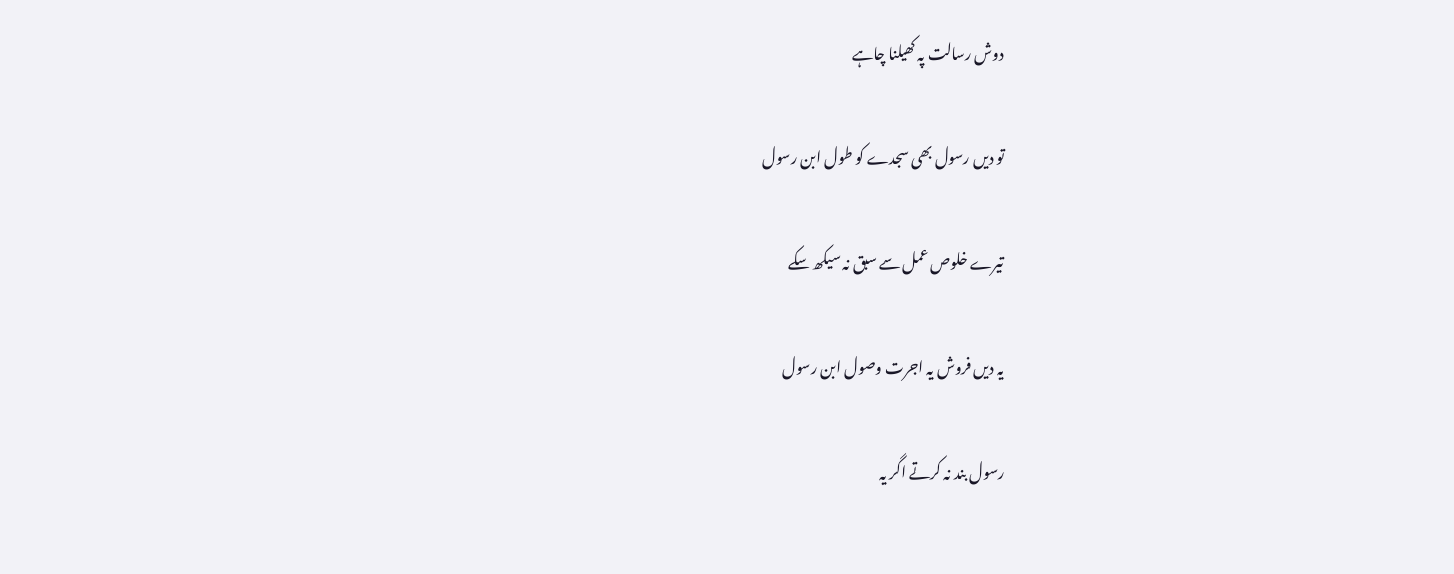دوش رسالت پہ کھیلنا چاہے

تو دیں رسول بھی سجدے کو طول ابن رسول

تیرے خلوص عمل سے سبق نہ سیکھ سکے

یہ دیں فروش یہ اجرت وصول ابن رسول

رسول بند نہ کرتے اگر یہ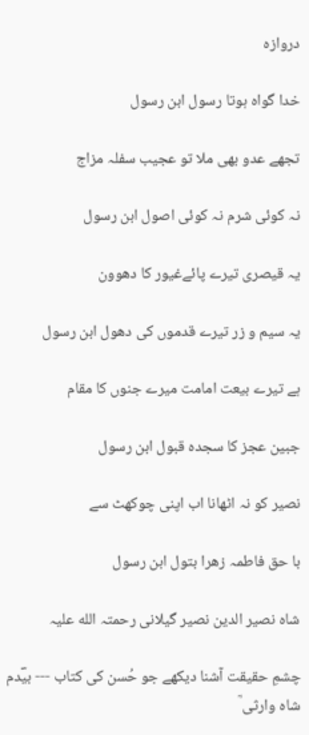دروازہ

خدا گواہ ہوتا رسول ابن رسول

تجھے عدو بھی ملا تو عجیب سفلہ مزاج

نہ کوئی شرم نہ کوئی اصول ابن رسول

یہ قیصری تیرے پائےغیور کا دھوون

یہ سیم و زر تیرے قدموں کی دھول ابن رسول

ہے تیرے بیعت امامت میرے جنوں کا مقام

جبین عجز کا سجدہ قبول ابن رسول

نصیر کو نہ اٹھانا اب اپنی چوکھٹ سے

با حق فاطمہ زھرا بتول ابن رسول

شاہ نصیر الدین نصیر گیلانی رحمتہ الله علیہ

چشمِ حقیقت آشنا دیکھے جو حُسن کی کتاب --- بیؔدم شاہ وارثی ؒ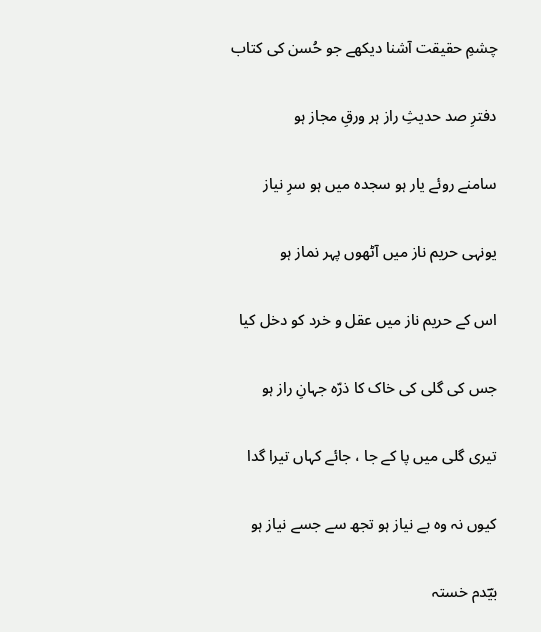چشمِ حقیقت آشنا دیکھے جو حُسن کی کتاب

دفترِ صد حدیثِ راز ہر ورقِ مجاز ہو

سامنے روئے یار ہو سجدہ میں ہو سرِ نیاز

یونہی حریم ناز میں آٹھوں پہر نماز ہو

اس کے حریم ناز میں عقل و خرد کو دخل کیا

جس کی گلی کی خاک کا ذرّہ جہانِ راز ہو

تیری گلی میں پا کے جا ، جائے کہاں تیرا گدا

کیوں نہ وہ بے نیاز ہو تجھ سے جسے نیاز ہو

بیؔدم خستہ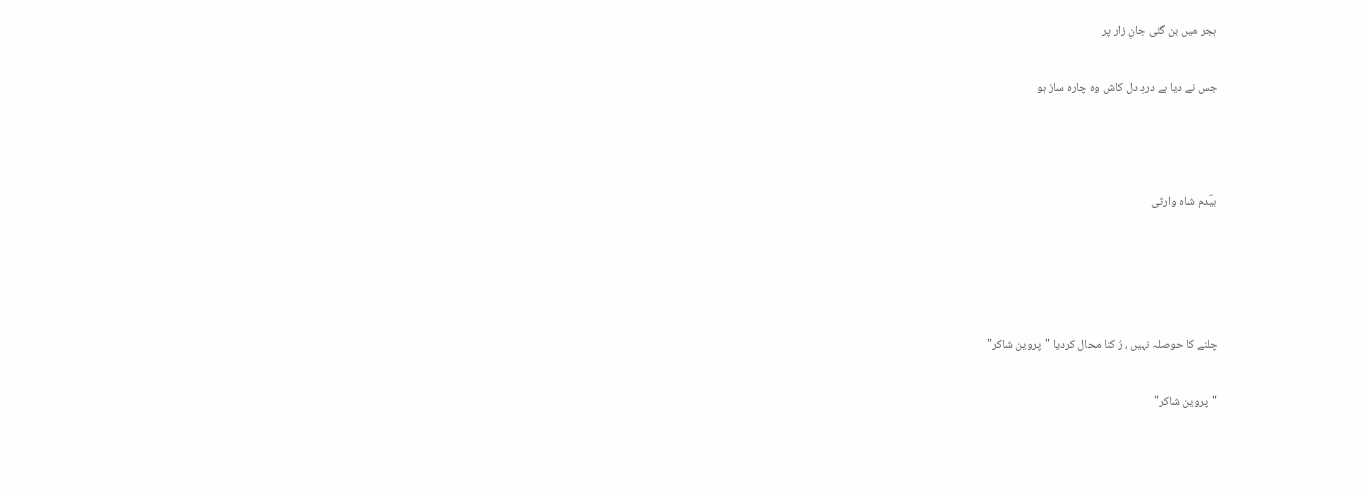ہجر میں بن گئی جانِ زار پر

جس نے دیا ہے دردِ دل کاش وہ چارہ ساز ہو



بیؔدم شاہ وارثی




چلنے کا حوصلہ نہیں ، رُ کنا محال کردیا "پروین شاکر"

"پروین شاکر"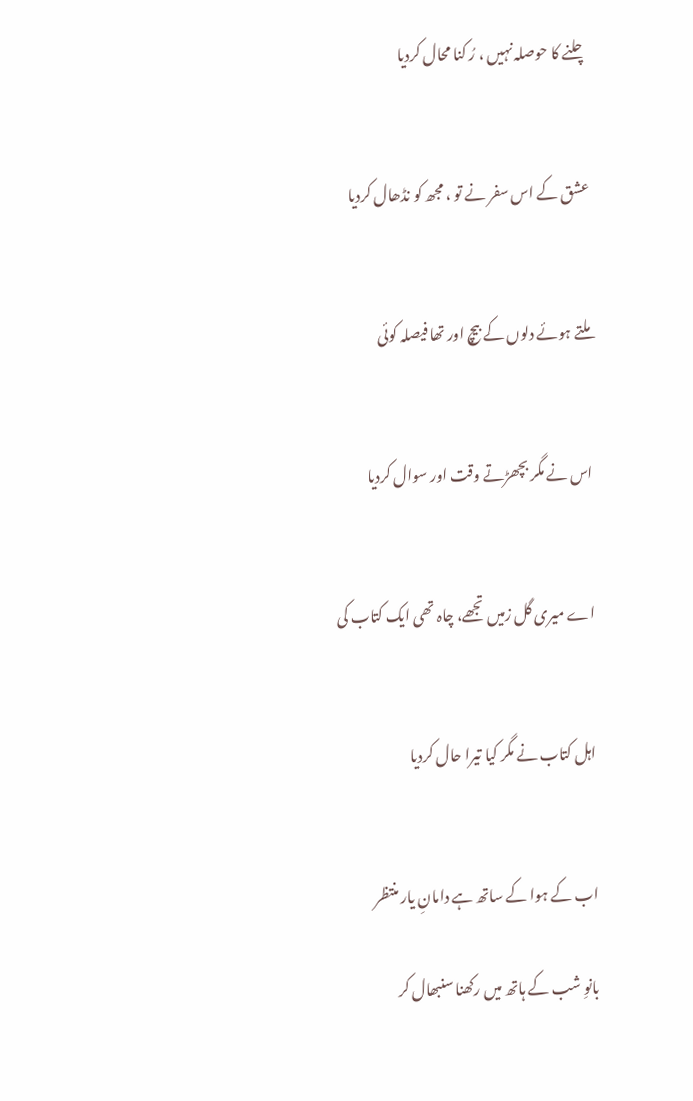چلنے کا حوصلہ نہیں ، رُ کنا محال کردیا


عشق کے اس سفر نے تو ، مجھ کو نڈھال کردیا


ملتے ہوئے دلوں کے بیچ اور تھا فیصلہ کوئی


اس نے مگر بچھڑتے وقت اور سوال کردیا


اے میری گل زمیں تجھے، چاہ تھی ایک کتاب کی


اہل کتاب نے مگر کیا تیرا حال کردیا


اب کے ہوا کے ساتھ ہے دامانِ یار منتظر

بانوِ شب کے ہاتھ میں رکھنا سنبھال کر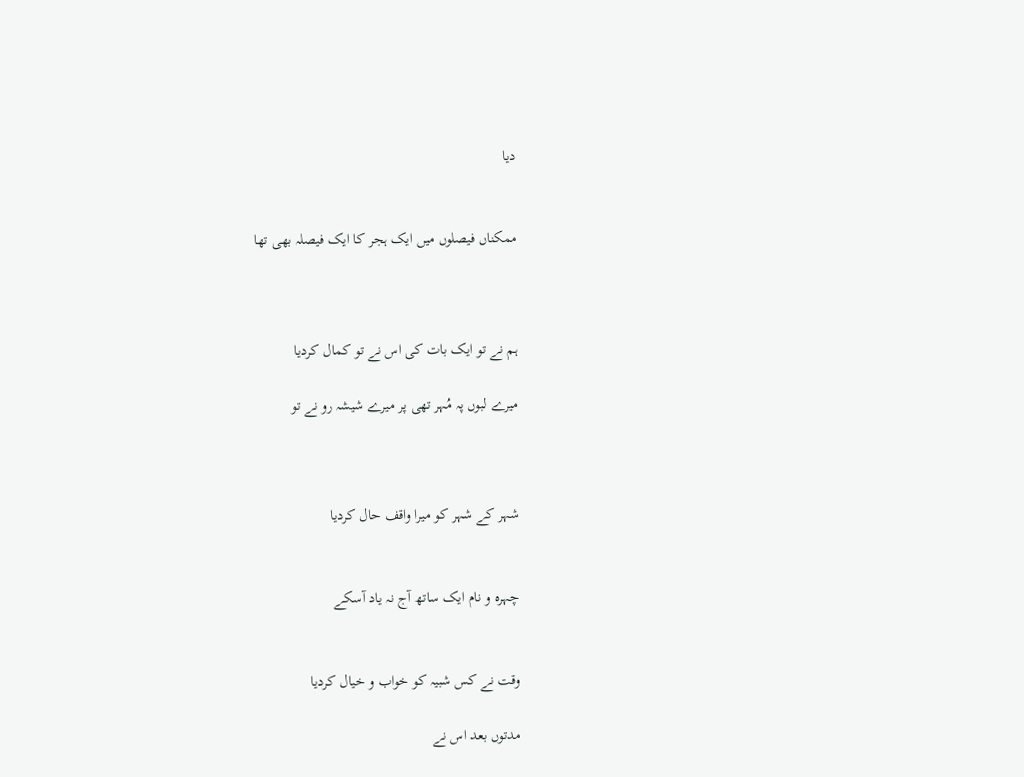دیا


ممکناں فیصلوں میں ایک ہجر کا ایک فیصلہ بھی تھا



ہم نے تو ایک بات کی اس نے تو کمال کردیا

میرے لبوں پہ مُہر تھی پر میرے شیشہ رو نے تو



شہر کے شہر کو میرا واقف حال کردیا


چہرہ و نام ایک ساتھ آج نہ یاد آسکے


وقت نے کس شبیہ کو خواب و خیال کردیا

مدتوں بعد اس نے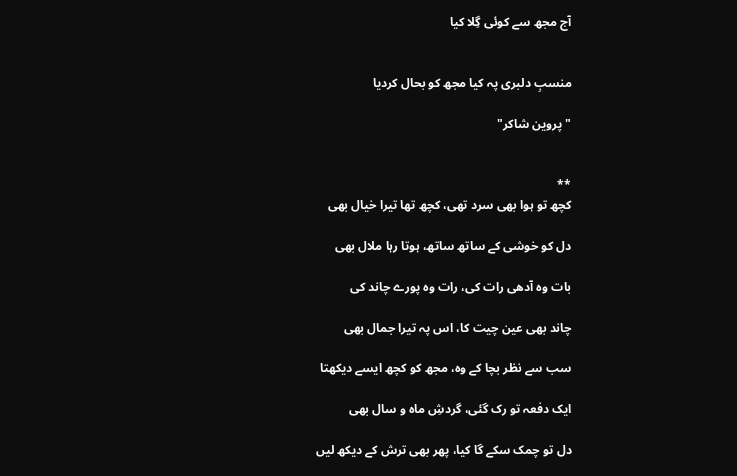آج مجھ سے کوئی گِلا کیا


منسبِ دلبری پہ کیا مجھ کو بحال کردیا

"پروین شاکر"


**
کچھ تو ہوا بھی سرد تھی، کچھ تھا تیرا خیال بھی

دل کو خوشی کے ساتھ ساتھ، ہوتا رہا ملال بھی

بات وہ آدھی رات کی، رات وہ پورے چاند کی

چاند بھی عین چیت کا، اس پہ تیرا جمال بھی

سب سے نظر بچا کے وہ، مجھ کو کچھ ایسے دیکھتا

ایک دفعہ تو رک گئی، گردشِ ماہ و سال بھی

دل تو چمک سکے گا کیا، پھر بھی ترش کے دیکھ لیں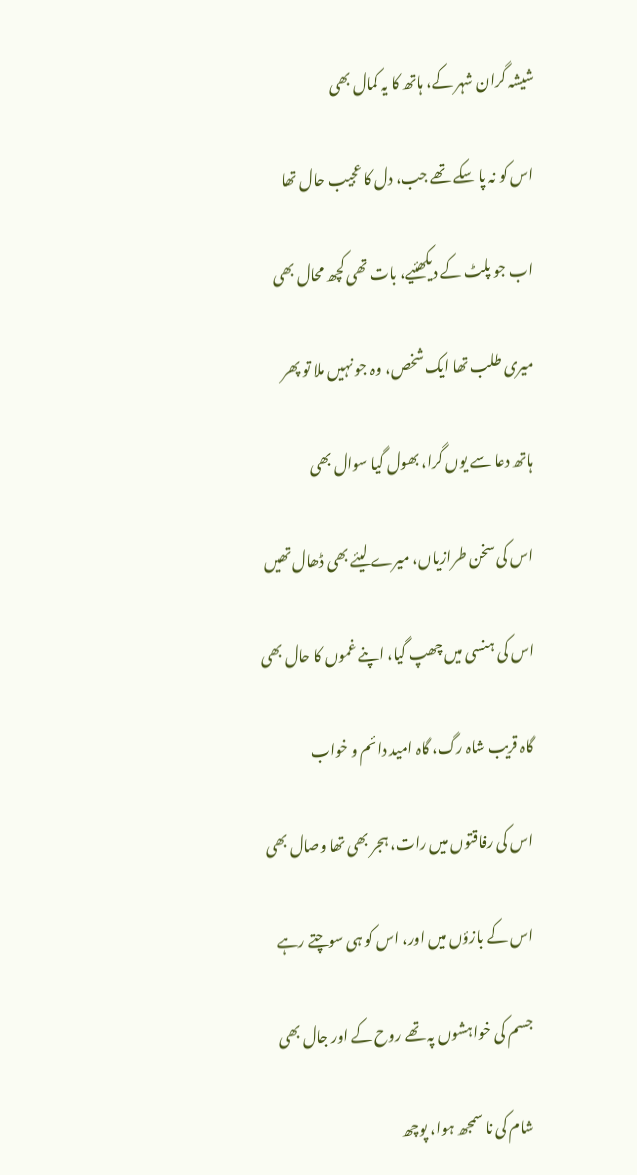شیشہ گران شہر کے، ہاتھ کا یہ کمال بھی

اس کو نہ پا سکے تھے جب، دل کا عجیب حال تھا

اب جو پلٹ کے دیکھئیے، بات تھی کچھ محال بھی

میری طلب تھا ایک شخص، وہ جو نہیں ملا تو پھر

ہاتھ دعا سے یوں گرا، بھول گیا سوال بھی

اس کی سخن طرازیاں، میرے لیئے بھی ڈھال تھیں

اس کی ہنسی میں چھپ گیا، اپنے غموں کا حال بھی

گاہ قریب شاہ رگ، گاہ امید دائم و خواب

اس کی رفاقتوں میں رات، ہجر بھی تھا وصال بھی

اس کے بازؤں میں اور، اس کو ہی سوچتے رہے

جسم کی خواہشوں پہ تھے روح کے اور جال بھی

شام کی نا سمجھ ہوا، پوچھ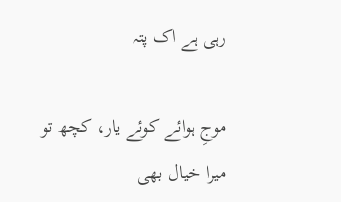رہی ہے اک پتہ

موجِ ہوائے کوئے یار، کچھ تو میرا خیال بھی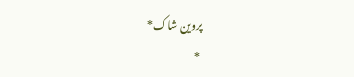پروین شاک*
 *